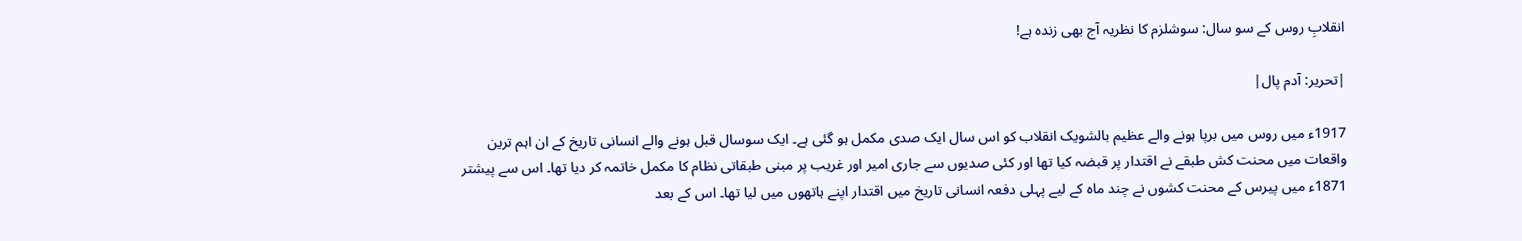انقلابِ روس کے سو سال: سوشلزم کا نظریہ آج بھی زندہ ہے!

|تحریر: آدم پال|

1917ء میں روس میں برپا ہونے والے عظیم بالشویک انقلاب کو اس سال ایک صدی مکمل ہو گئی ہے۔ ایک سوسال قبل ہونے والے انسانی تاریخ کے ان اہم ترین واقعات میں محنت کش طبقے نے اقتدار پر قبضہ کیا تھا اور کئی صدیوں سے جاری امیر اور غریب پر مبنی طبقاتی نظام کا مکمل خاتمہ کر دیا تھا۔ اس سے پیشتر 1871ء میں پیرس کے محنت کشوں نے چند ماہ کے لیے پہلی دفعہ انسانی تاریخ میں اقتدار اپنے ہاتھوں میں لیا تھا۔ اس کے بعد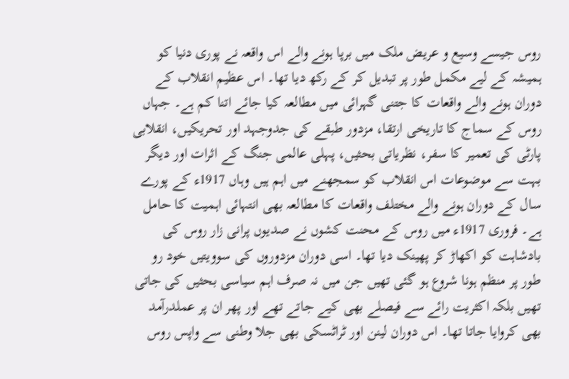روس جیسے وسیع و عریض ملک میں برپا ہونے والے اس واقعہ نے پوری دنیا کو ہمیشہ کے لیے مکمل طور پر تبدیل کر کے رکھ دیا تھا۔ اس عظیم انقلاب کے دوران ہونے والے واقعات کا جتنی گہرائی میں مطالعہ کیا جائے اتنا کم ہے۔ جہاں روس کے سماج کا تاریخی ارتقا، مزدور طبقے کی جدوجہد اور تحریکیں، انقلابی پارٹی کی تعمیر کا سفر، نظریاتی بحثیں، پہلی عالمی جنگ کے اثرات اور دیگر بہت سے موضوعات اس انقلاب کو سمجھنے میں اہم ہیں وہاں 1917ء کے پورے سال کے دوران ہونے والے مختلف واقعات کا مطالعہ بھی انتہائی اہمیت کا حامل ہے۔ فروری 1917ء میں روس کے محنت کشوں نے صدیوں پرانی زار روس کی بادشاہت کو اکھاڑ کر پھینک دیا تھا۔ اسی دوران مزدوروں کی سوویتیں خود رو طور پر منظم ہونا شروع ہو گئی تھیں جن میں نہ صرف اہم سیاسی بحثیں کی جاتی تھیں بلکہ اکثریت رائے سے فیصلے بھی کیے جاتے تھے اور پھر ان پر عملدرآمد بھی کروایا جاتا تھا۔ اس دوران لینن اور ٹراٹسکی بھی جلا وطنی سے واپس روس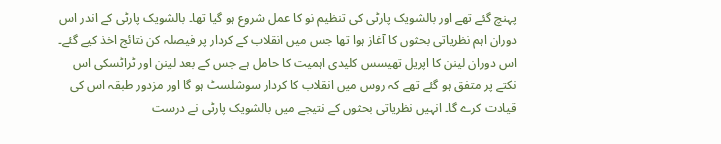پہنچ گئے تھے اور بالشویک پارٹی کی تنظیم نو کا عمل شروع ہو گیا تھا۔ بالشویک پارٹی کے اندر اس دوران اہم نظریاتی بحثوں کا آغاز ہوا تھا جس میں انقلاب کے کردار پر فیصلہ کن نتائج اخذ کیے گئے۔ اس دوران لینن کا اپریل تھیسس کلیدی اہمیت کا حامل ہے جس کے بعد لینن اور ٹراٹسکی اس نکتے پر متفق ہو گئے تھے کہ روس میں انقلاب کا کردار سوشلسٹ ہو گا اور مزدور طبقہ اس کی قیادت کرے گا۔ انہیں نظریاتی بحثوں کے نتیجے میں بالشویک پارٹی نے درست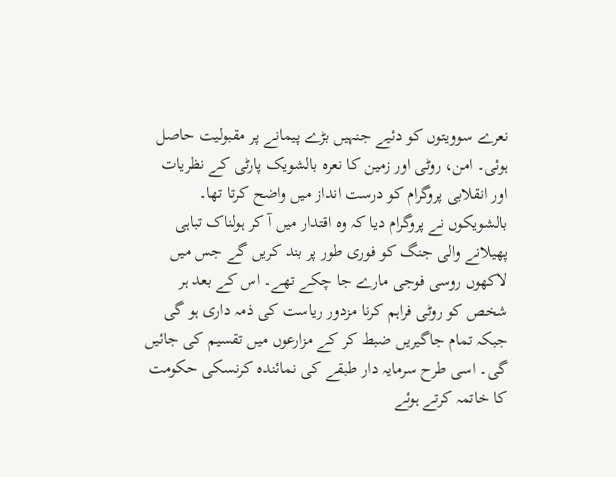نعرے سوویتوں کو دئیے جنہیں بڑے پیمانے پر مقبولیت حاصل ہوئی۔ امن، روٹی اور زمین کا نعرہ بالشویک پارٹی کے نظریات اور انقلابی پروگرام کو درست انداز میں واضح کرتا تھا۔ بالشویکوں نے پروگرام دیا کہ وہ اقتدار میں آ کر ہولناک تباہی پھیلانے والی جنگ کو فوری طور پر بند کریں گے جس میں لاکھوں روسی فوجی مارے جا چکے تھے۔ اس کے بعد ہر شخص کو روٹی فراہم کرنا مزدور ریاست کی ذمہ داری ہو گی جبکہ تمام جاگیریں ضبط کر کے مزارعوں میں تقسیم کی جائیں گی۔ اسی طرح سرمایہ دار طبقے کی نمائندہ کرنسکی حکومت کا خاتمہ کرتے ہوئے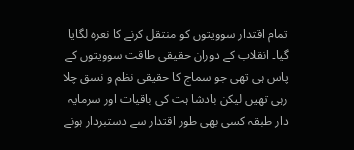تمام اقتدار سوویتوں کو منتقل کرنے کا نعرہ لگایا گیا۔ انقلاب کے دوران حقیقی طاقت سوویتوں کے پاس ہی تھی جو سماج کا حقیقی نظم و نسق چلا رہی تھیں لیکن بادشا ہت کی باقیات اور سرمایہ دار طبقہ کسی بھی طور اقتدار سے دستبردار ہونے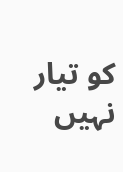کو تیار نہیں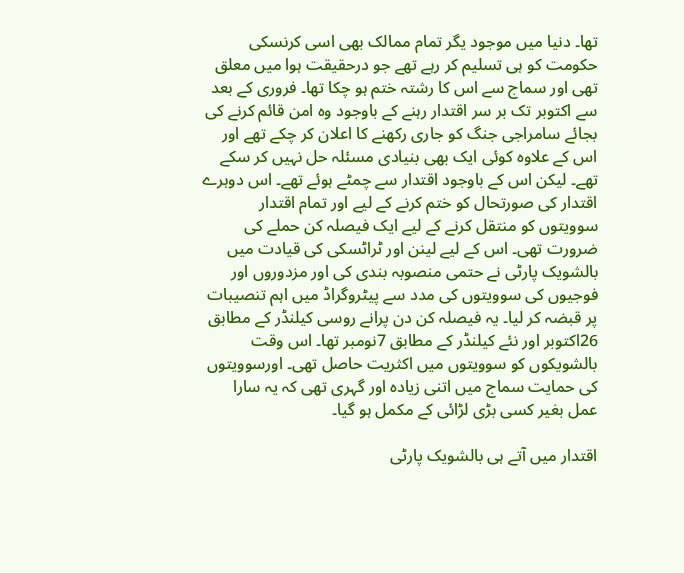تھا۔ دنیا میں موجود یگر تمام ممالک بھی اسی کرنسکی حکومت کو ہی تسلیم کر رہے تھے جو درحقیقت ہوا میں معلق تھی اور سماج سے اس کا رشتہ ختم ہو چکا تھا۔ فروری کے بعد سے اکتوبر تک بر سر اقتدار رہنے کے باوجود وہ امن قائم کرنے کی بجائے سامراجی جنگ کو جاری رکھنے کا اعلان کر چکے تھے اور اس کے علاوہ کوئی ایک بھی بنیادی مسئلہ حل نہیں کر سکے تھے۔ لیکن اس کے باوجود اقتدار سے چمٹے ہوئے تھے۔ اس دوہرے اقتدار کی صورتحال کو ختم کرنے کے لیے اور تمام اقتدار سوویتوں کو منتقل کرنے کے لیے ایک فیصلہ کن حملے کی ضرورت تھی۔ اس کے لیے لینن اور ٹراٹسکی کی قیادت میں بالشویک پارٹی نے حتمی منصوبہ بندی کی اور مزدوروں اور فوجیوں کی سوویتوں کی مدد سے پیٹروگراڈ میں اہم تنصیبات پر قبضہ کر لیا۔ یہ فیصلہ کن دن پرانے روسی کیلنڈر کے مطابق 26اکتوبر اور نئے کیلنڈر کے مطابق 7نومبر تھا۔ اس وقت بالشویکوں کو سوویتوں میں اکثریت حاصل تھی۔ اورسوویتوں کی حمایت سماج میں اتنی زیادہ اور گہری تھی کہ یہ سارا عمل بغیر کسی بڑی لڑائی کے مکمل ہو گیا۔

اقتدار میں آتے ہی بالشویک پارٹی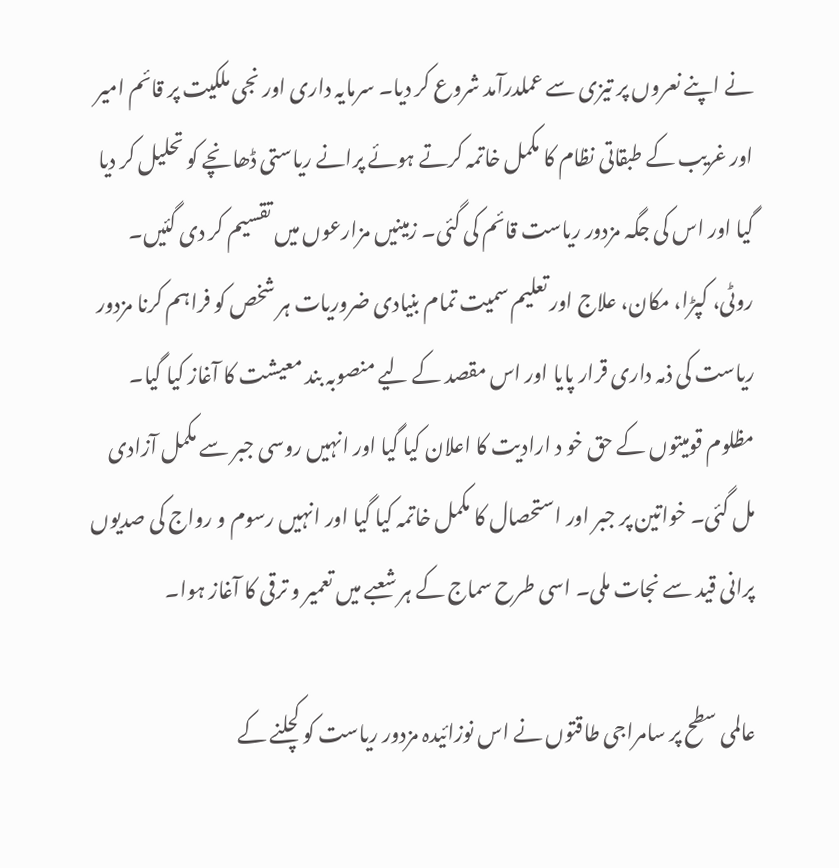نے اپنے نعروں پر تیزی سے عملدرآمد شروع کر دیا۔ سرمایہ داری اور نجی ملکیت پر قائم امیر اور غریب کے طبقاتی نظام کا مکمل خاتمہ کرتے ہوئے پرانے ریاستی ڈھانچے کو تحلیل کر دیا گیا اور اس کی جگہ مزدور ریاست قائم کی گئی۔ زمینیں مزارعوں میں تقسیم کر دی گئیں۔ روٹی، کپڑا، مکان، علاج اور تعلیم سمیت تمام بنیادی ضروریات ہر شخص کو فراہم کرنا مزدور ریاست کی ذمہ داری قرار پایا اور اس مقصد کے لیے منصوبہ بند معیشت کا آغاز کیا گیا۔ مظلوم قومیتوں کے حق خو د ارادیت کا اعلان کیا گیا اور انہیں روسی جبر سے مکمل آزادی مل گئی۔ خواتین پر جبر اور استحصال کا مکمل خاتمہ کیا گیا اور انہیں رسوم و رواج کی صدیوں پرانی قید سے نجات ملی۔ اسی طرح سماج کے ہر شعبے میں تعمیر و ترقی کا آغاز ہوا۔

عالمی سطح پر سامراجی طاقتوں نے اس نوزائیدہ مزدور ریاست کو کچلنے کے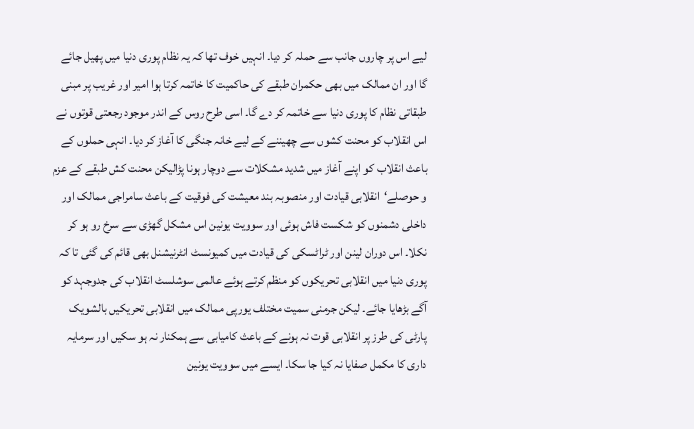لیے اس پر چاروں جانب سے حملہ کر دیا۔ انہیں خوف تھا کہ یہ نظام پوری دنیا میں پھیل جائے گا اور ان ممالک میں بھی حکمران طبقے کی حاکمیت کا خاتمہ کرتا ہوا امیر اور غریب پر مبنی طبقاتی نظام کا پوری دنیا سے خاتمہ کر دے گا۔ اسی طرح روس کے اندر موجود رجعتی قوتوں نے اس انقلاب کو محنت کشوں سے چھیننے کے لیے خانہ جنگی کا آغاز کر دیا۔ انہی حملوں کے باعث انقلاب کو اپنے آغاز میں شدید مشکلات سے دوچار ہونا پڑالیکن محنت کش طبقے کے عزم و حوصلے‘انقلابی قیادت اور منصوبہ بند معیشت کی فوقیت کے باعث سامراجی ممالک اور داخلی دشمنوں کو شکست فاش ہوئی اور سوویت یونین اس مشکل گھڑی سے سرخ رو ہو کر نکلا۔ اس دوران لینن اور ٹراٹسکی کی قیادت میں کمیونسٹ انٹرنیشنل بھی قائم کی گئی تا کہ پوری دنیا میں انقلابی تحریکوں کو منظم کرتے ہوئے عالمی سوشلسٹ انقلاب کی جدوجہد کو آگے بڑھایا جائے۔ لیکن جرمنی سمیت مختلف یورپی ممالک میں انقلابی تحریکیں بالشویک پارٹی کی طرز پر انقلابی قوت نہ ہونے کے باعث کامیابی سے ہمکنار نہ ہو سکیں اور سرمایہ داری کا مکمل صفایا نہ کیا جا سکا۔ ایسے میں سوویت یونین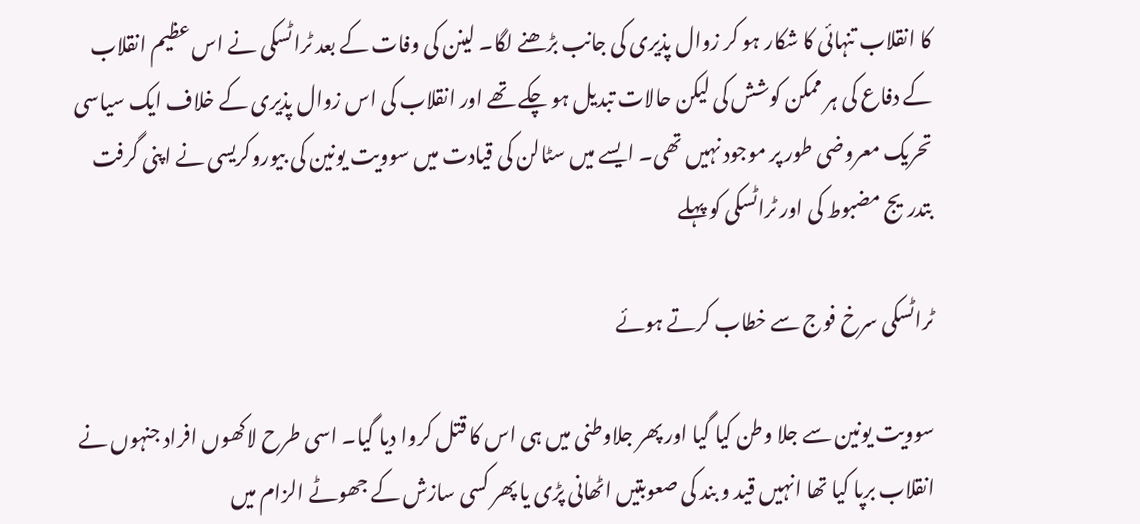کا انقلاب تنہائی کا شکار ہو کر زوال پذیری کی جانب بڑھنے لگا۔ لینن کی وفات کے بعد ٹراٹسکی نے اس عظیم انقلاب کے دفاع کی ہر ممکن کوشش کی لیکن حالات تبدیل ہو چکے تھے اور انقلاب کی اس زوال پذیری کے خلاف ایک سیاسی تحریک معروضی طور پر موجود نہیں تھی۔ ایسے میں سٹالن کی قیادت میں سوویت یونین کی بیوروکریسی نے اپنی گرفت بتدریج مضبوط کی اور ٹراٹسکی کو پہلے

ٹراٹسکی سرخ فوج سے خطاب کرتے ہوئے

سوویت یونین سے جلا وطن کیا گیا اور پھر جلاوطنی میں ہی اس کا قتل کروا دیا گیا۔ اسی طرح لاکھوں افراد جنہوں نے انقلاب برپا کیا تھا انہیں قید و بند کی صعوبتیں اٹھانی پڑی یا پھر کسی سازش کے جھوٹے الزام میں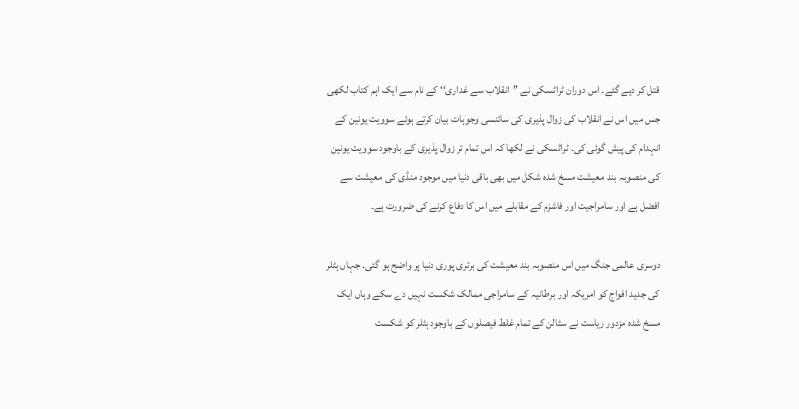قتل کر دیے گئے۔ اس دوران ٹراٹسکی نے ’’انقلاب سے غداری‘‘ کے نام سے ایک اہم کتاب لکھی جس میں اس نے انقلاب کی زوال پذیری کی سائنسی وجوہات بیان کرتے ہوئے سوویت یونین کے انہدام کی پیش گوئی کی۔ ٹراٹسکی نے لکھا کہ اس تمام تر زوال پذیری کے باوجود سوویت یونین کی منصوبہ بند معیشت مسخ شدہ شکل میں بھی باقی دنیا میں موجود منڈی کی معیشت سے افضل ہے اور سامراجیت اور فاشزم کے مقابلے میں اس کا دفاع کرنے کی ضرورت ہے۔

دوسری عالمی جنگ میں اس منصوبہ بند معیشت کی برتری پوری دنیا پر واضح ہو گئی۔ جہاں ہٹلر کی جدید افواج کو امریکہ اور برطانیہ کے سامراجی ممالک شکست نہیں دے سکے وہاں ایک مسخ شدہ مزدور ریاست نے سٹالن کے تمام غلط فیصلوں کے باوجود ہٹلر کو شکست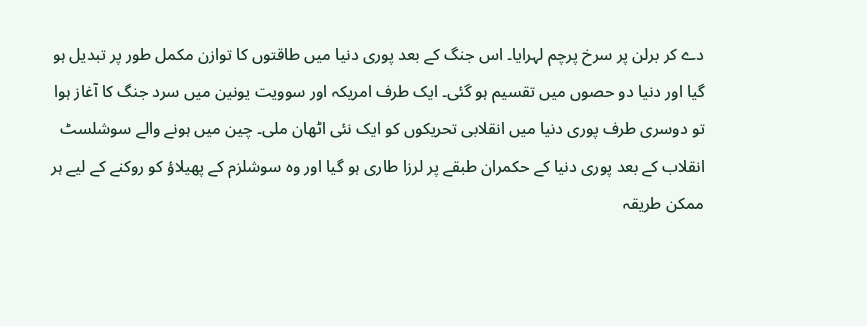دے کر برلن پر سرخ پرچم لہرایا۔ اس جنگ کے بعد پوری دنیا میں طاقتوں کا توازن مکمل طور پر تبدیل ہو گیا اور دنیا دو حصوں میں تقسیم ہو گئی۔ ایک طرف امریکہ اور سوویت یونین میں سرد جنگ کا آغاز ہوا تو دوسری طرف پوری دنیا میں انقلابی تحریکوں کو ایک نئی اٹھان ملی۔ چین میں ہونے والے سوشلسٹ انقلاب کے بعد پوری دنیا کے حکمران طبقے پر لرزا طاری ہو گیا اور وہ سوشلزم کے پھیلاؤ کو روکنے کے لیے ہر ممکن طریقہ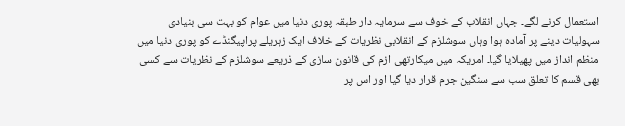استعمال کرنے لگے۔ جہاں انقلاب کے خوف سے سرمایہ دار طبقہ پوری دنیا میں عوام کو بہت سی بنیادی سہولیات دینے پر آمادہ ہوا وہاں سوشلزم کے انقلابی نظریات کے خلاف ایک زہریلے پراپیگنڈے کو پوری دنیا میں منظم انداز میں پھیلایا گیا۔ امریکہ میں میکارتھی ازم کی قانون سازی کے ذریعے سوشلزم کے نظریات سے کسی بھی قسم کا تعلق سب سے سنگین جرم قرار دیا گیا اور اس پر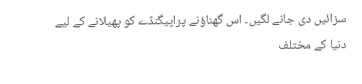سزائیں دی جانے لگیں۔ اس گھناؤنے پراپیگنڈے کو پھیلانے کے لیے دنیا کے مختلف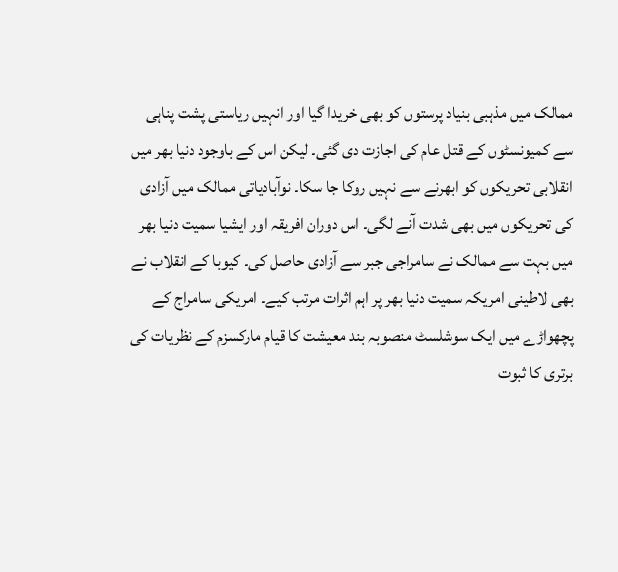ممالک میں مذہبی بنیاد پرستوں کو بھی خریدا گیا اور انہیں ریاستی پشت پناہی سے کمیونسٹوں کے قتل عام کی اجازت دی گئی۔ لیکن اس کے باوجود دنیا بھر میں انقلابی تحریکوں کو ابھرنے سے نہیں روکا جا سکا۔ نوآبادیاتی ممالک میں آزادی کی تحریکوں میں بھی شدت آنے لگی۔ اس دوران افریقہ اور ایشیا سمیت دنیا بھر میں بہت سے ممالک نے سامراجی جبر سے آزادی حاصل کی۔ کیوبا کے انقلاب نے بھی لاطینی امریکہ سمیت دنیا بھر پر اہم اثرات مرتب کیے۔ امریکی سامراج کے پچھواڑے میں ایک سوشلسٹ منصوبہ بند معیشت کا قیام مارکسزم کے نظریات کی برتری کا ثبوت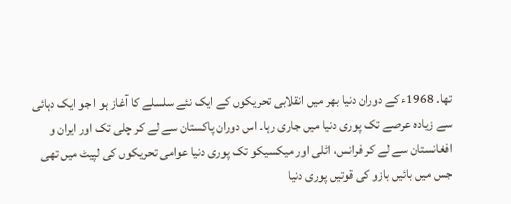تھا۔ 1968ء کے دوران دنیا بھر میں انقلابی تحریکوں کے ایک نئے سلسلے کا آغاز ہو ا جو ایک دہائی سے زیادہ عرصے تک پوری دنیا میں جاری رہا۔ اس دوران پاکستان سے لے کر چلی تک اور ایران و افغانستان سے لے کر فرانس، اٹلی اور میکسیکو تک پوری دنیا عوامی تحریکوں کی لپیٹ میں تھی جس میں بائیں بازو کی قوتیں پوری دنیا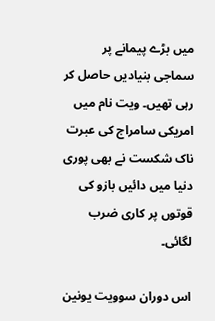میں بڑے پیمانے پر سماجی بنیادیں حاصل کر رہی تھیں۔ ویت نام میں امریکی سامراج کی عبرت ناک شکست نے بھی پوری دنیا میں دائیں بازو کی قوتوں پر کاری ضرب لگائی۔

اس دوران سوویت یونین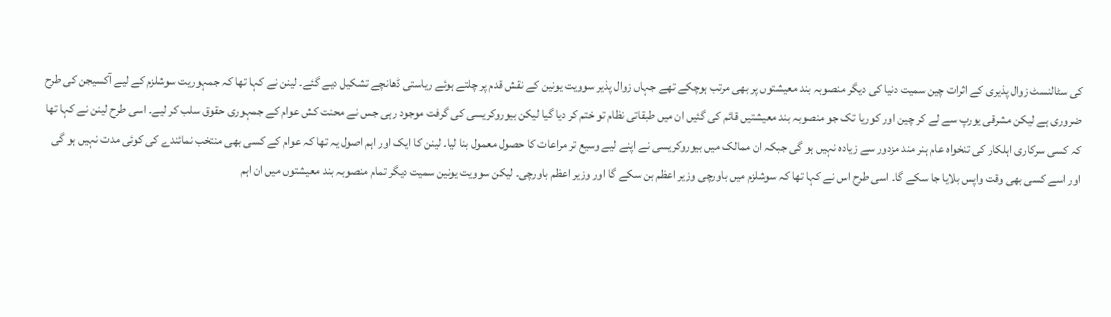کی سٹالنسٹ زوال پذیری کے اثرات چین سمیت دنیا کی دیگر منصوبہ بند معیشتوں پر بھی مرتب ہوچکے تھے جہاں زوال پذیر سوویت یونین کے نقش قدم پر چلتے ہوئے ریاستی ڈھانچے تشکیل دیے گئے۔ لینن نے کہا تھا کہ جمہوریت سوشلزم کے لیے آکسیجن کی طرح ضروری ہے لیکن مشرقی یورپ سے لے کر چین اور کوریا تک جو منصوبہ بند معیشتیں قائم کی گئیں ان میں طبقاتی نظام تو ختم کر دیا گیا لیکن بیوروکریسی کی گرفت موجود رہی جس نے محنت کش عوام کے جمہوری حقوق سلب کر لیے۔ اسی طرح لینن نے کہا تھا کہ کسی سرکاری اہلکار کی تنخواہ عام ہنر مند مزدور سے زیادہ نہیں ہو گی جبکہ ان ممالک میں بیوروکریسی نے اپنے لیے وسیع تر مراعات کا حصول معمول بنا لیا۔ لینن کا ایک اور اہم اصول یہ تھا کہ عوام کے کسی بھی منتخب نمائندے کی کوئی مدت نہیں ہو گی اور اسے کسی بھی وقت واپس بلایا جا سکے گا۔ اسی طرح اس نے کہا تھا کہ سوشلزم میں باورچی وزیر اعظم بن سکے گا اور وزیر اعظم باورچی۔ لیکن سوویت یونین سمیت دیگر تمام منصوبہ بند معیشتوں میں ان اہم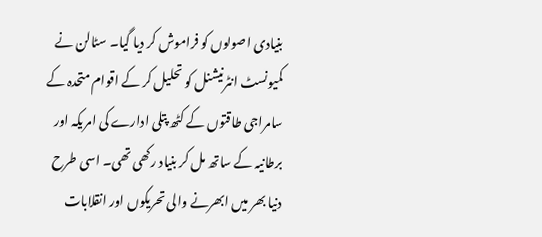بنیادی اصولوں کو فراموش کر دیا گیا۔ سٹالن نے کمیونسٹ انٹرنیشنل کو تحلیل کر کے اقوام متحدہ کے سامراجی طاقتوں کے کٹھ پتلی ادارے کی امریکہ اور برطانیہ کے ساتھ مل کر بنیاد رکھی تھی۔ اسی طرح دنیا بھر میں ابھرنے والی تحریکوں اور انقلابات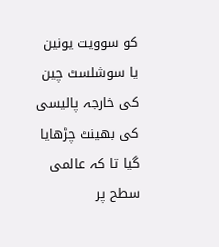کو سوویت یونین یا سوشلسٹ چین کی خارجہ پالیسی کی بھینٹ چڑھایا گیا تا کہ عالمی سطح پر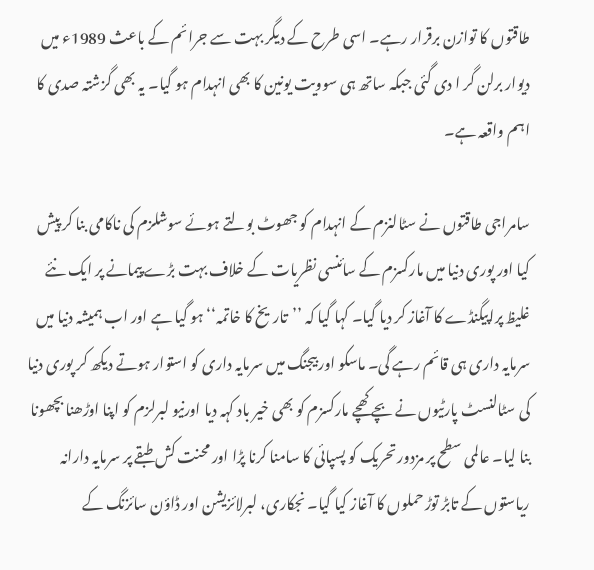طاقتوں کا توازن برقرار رہے۔ اسی طرح کے دیگر بہت سے جرائم کے باعث 1989ء میں دیوار برلن گر ا دی گئی جبکہ ساتھ ہی سوویت یونین کا بھی انہدام ہو گیا۔ یہ بھی گزشتہ صدی کا اہم واقعہ ہے۔

سامراجی طاقتوں نے سٹالنزم کے انہدام کو جھوٹ بولتے ہوئے سوشلزم کی ناکامی بنا کر پیش کیا اور پوری دنیا میں مارکسزم کے سائنسی نظریات کے خلاف بہت بڑے پیمانے پر ایک نئے غلیظ پراپیگنڈے کا آغاز کر دیا گیا۔ کہا گیا کہ ’’تاریخ کا خاتمہ‘‘ ہو گیا ہے اور اب ہمیشہ دنیا میں سرمایہ داری ہی قائم رہے گی۔ ماسکو اور بیجنگ میں سرمایہ داری کو استوار ہوتے دیکھ کر پوری دنیا کی سٹالنسٹ پارٹیوں نے بچے کھچے مارکسزم کو بھی خیر باد کہہ دیا اورنیو لبرلزم کو اپنا اوڑھنا بچھونا بنا لیا۔ عالمی سطح پر مزدور تحریک کو پسپائی کا سامنا کرنا پڑا اور محنت کش طبقے پر سرمایہ دارانہ ریاستوں کے تابڑ توڑ حملوں کا آغاز کیا گیا۔ نجکاری، لبرلائزیشن اور ڈاؤن سائزنگ کے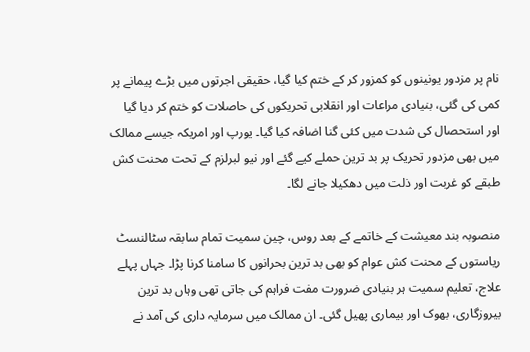نام پر مزدور یونینوں کو کمزور کر کے ختم کیا گیا، حقیقی اجرتوں میں بڑے پیمانے پر کمی کی گئی، بنیادی مراعات اور انقلابی تحریکوں کی حاصلات کو ختم کر دیا گیا اور استحصال کی شدت میں کئی گنا اضافہ کیا گیا۔ یورپ اور امریکہ جیسے ممالک میں بھی مزدور تحریک پر بد ترین حملے کیے گئے اور نیو لبرلزم کے تحت محنت کش طبقے کو غربت اور ذلت میں دھکیلا جانے لگا۔

منصوبہ بند معیشت کے خاتمے کے بعد روس، چین سمیت تمام سابقہ سٹالنسٹ ریاستوں کے محنت کش عوام کو بھی بد ترین بحرانوں کا سامنا کرنا پڑا۔ جہاں پہلے علاج، تعلیم سمیت ہر بنیادی ضرورت مفت فراہم کی جاتی تھی وہاں بد ترین بیروزگاری، بھوک اور بیماری پھیل گئی۔ ان ممالک میں سرمایہ داری کی آمد نے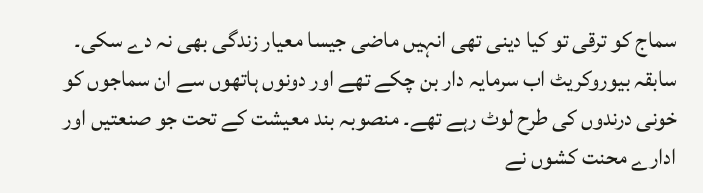سماج کو ترقی تو کیا دینی تھی انہیں ماضی جیسا معیار زندگی بھی نہ دے سکی۔ سابقہ بیوروکریٹ اب سرمایہ دار بن چکے تھے اور دونوں ہاتھوں سے ان سماجوں کو خونی درندوں کی طرح لوٹ رہے تھے۔ منصوبہ بند معیشت کے تحت جو صنعتیں اور ادارے محنت کشوں نے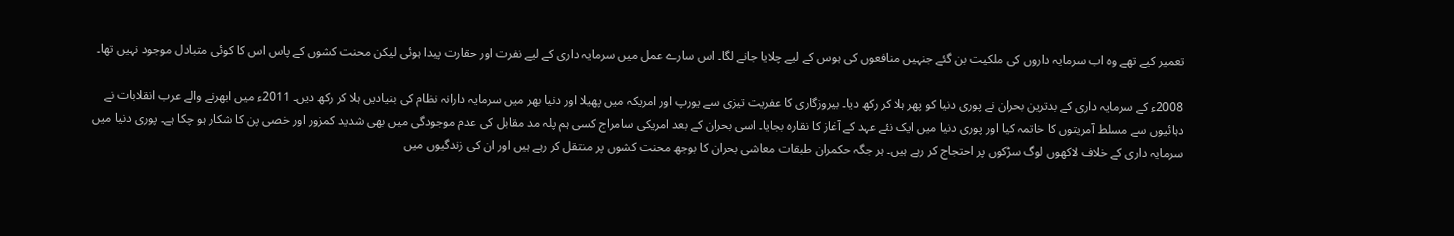تعمیر کیے تھے وہ اب سرمایہ داروں کی ملکیت بن گئے جنہیں منافعوں کی ہوس کے لیے چلایا جانے لگا۔ اس سارے عمل میں سرمایہ داری کے لیے نفرت اور حقارت پیدا ہوئی لیکن محنت کشوں کے پاس اس کا کوئی متبادل موجود نہیں تھا۔

2008ء کے سرمایہ داری کے بدترین بحران نے پوری دنیا کو پھر ہلا کر رکھ دیا۔ بیروزگاری کا عفریت تیزی سے یورپ اور امریکہ میں پھیلا اور دنیا بھر میں سرمایہ دارانہ نظام کی بنیادیں ہلا کر رکھ دیں۔ 2011ء میں ابھرنے والے عرب انقلابات نے دہائیوں سے مسلط آمریتوں کا خاتمہ کیا اور پوری دنیا میں ایک نئے عہد کے آغاز کا نقارہ بجایا۔ اسی بحران کے بعد امریکی سامراج کسی ہم پلہ مد مقابل کی عدم موجودگی میں بھی شدید کمزور اور خصی پن کا شکار ہو چکا ہے۔ پوری دنیا میں سرمایہ داری کے خلاف لاکھوں لوگ سڑکوں پر احتجاج کر رہے ہیں۔ ہر جگہ حکمران طبقات معاشی بحران کا بوجھ محنت کشوں پر منتقل کر رہے ہیں اور ان کی زندگیوں میں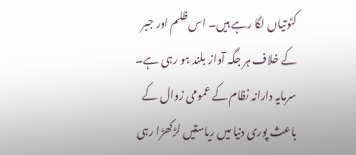کٹوتیاں لگا رہے ہیں۔ اس ظلم اور جبر کے خلاف ہر جگہ آواز بلند ہو رہی ہے۔ سرمایہ دارانہ نظام کے عمومی زوال کے باعث پوری دنیا میں ریاستیں لڑکھڑا رہی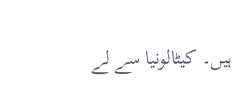ہیں۔ کیٹالونیا سے لے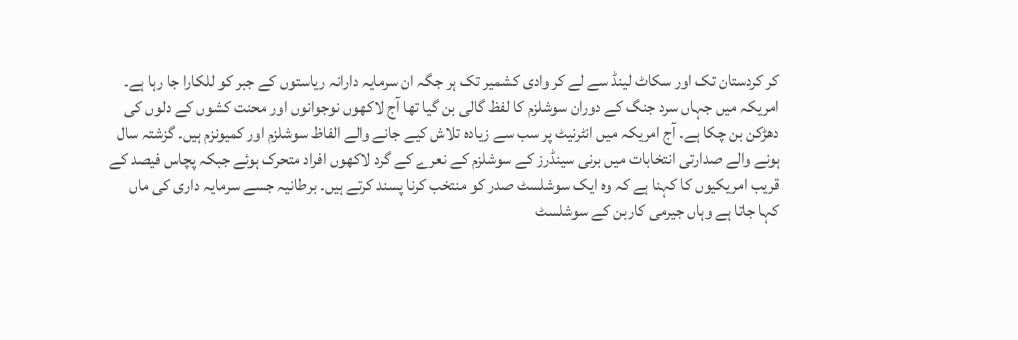کر کردستان تک اور سکاٹ لینڈ سے لے کر وادی کشمیر تک ہر جگہ ان سرمایہ دارانہ ریاستوں کے جبر کو للکارا جا رہا ہے۔ امریکہ میں جہاں سرد جنگ کے دوران سوشلزم کا لفظ گالی بن گیا تھا آج لاکھوں نوجوانوں اور محنت کشوں کے دلوں کی دھڑکن بن چکا ہے۔ آج امریکہ میں انٹرنیٹ پر سب سے زیادہ تلاش کیے جانے والے الفاظ سوشلزم اور کمیونزم ہیں۔ گزشتہ سال ہونے والے صدارتی انتخابات میں برنی سینڈرز کے سوشلزم کے نعرے کے گرد لاکھوں افراد متحرک ہوئے جبکہ پچاس فیصد کے قریب امریکیوں کا کہنا ہے کہ وہ ایک سوشلسٹ صدر کو منتخب کرنا پسند کرتے ہیں۔ برطانیہ جسے سرمایہ داری کی ماں کہا جاتا ہے وہاں جیرمی کاربن کے سوشلسٹ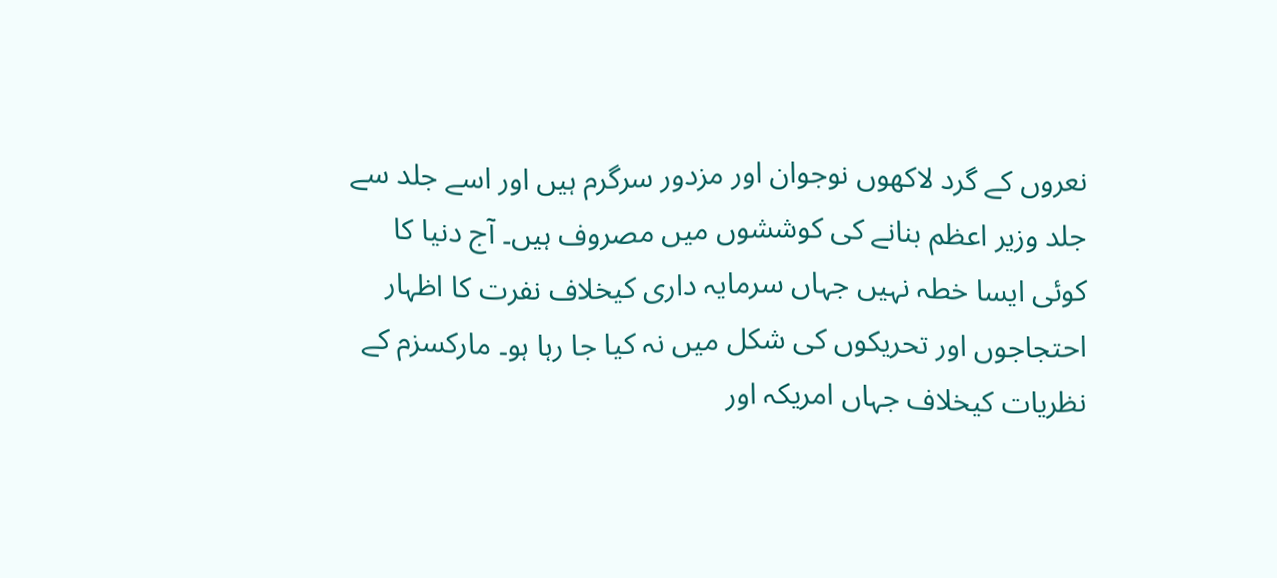نعروں کے گرد لاکھوں نوجوان اور مزدور سرگرم ہیں اور اسے جلد سے جلد وزیر اعظم بنانے کی کوششوں میں مصروف ہیں۔ آج دنیا کا کوئی ایسا خطہ نہیں جہاں سرمایہ داری کیخلاف نفرت کا اظہار احتجاجوں اور تحریکوں کی شکل میں نہ کیا جا رہا ہو۔ مارکسزم کے نظریات کیخلاف جہاں امریکہ اور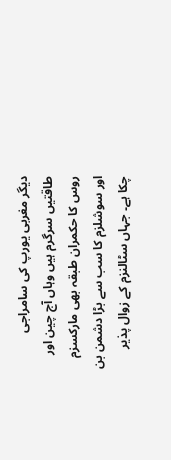دیگر مغربی یورپ کی سامراجی طاقتیں سرگرم ہیں وہاں آج چین اور روس کا حکمران طبقہ بھی مارکسزم اور سوشلزم کا سب سے بڑا دشمن بن چکا ہے۔ جہاں سٹالنزم کے زوال پذیر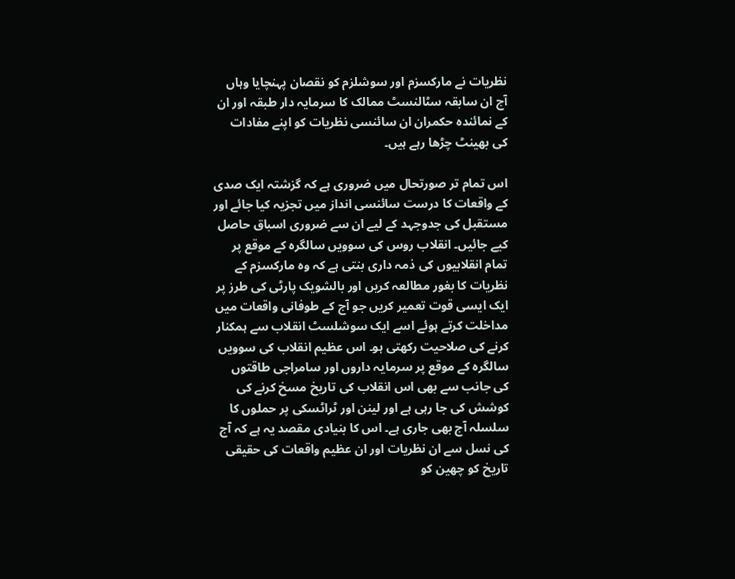نظریات نے مارکسزم اور سوشلزم کو نقصان پہنچایا وہاں آج ان سابقہ سٹالنسٹ ممالک کا سرمایہ دار طبقہ اور ان کے نمائندہ حکمران ان سائنسی نظریات کو اپنے مفادات کی بھینٹ چڑھا رہے ہیں۔

اس تمام تر صورتحال میں ضروری ہے کہ گزشتہ ایک صدی کے واقعات کا درست سائنسی انداز میں تجزیہ کیا جائے اور مستقبل کی جدوجہد کے لیے ان سے ضروری اسباق حاصل کیے جائیں۔ انقلاب روس کی سوویں سالگرہ کے موقع پر تمام انقلابیوں کی ذمہ داری بنتی ہے کہ وہ مارکسزم کے نظریات کا بغور مطالعہ کریں اور بالشویک پارٹی کی طرز پر ایک ایسی قوت تعمیر کریں جو آج کے طوفانی واقعات میں مداخلت کرتے ہوئے اسے ایک سوشلسٹ انقلاب سے ہمکنار کرنے کی صلاحیت رکھتی ہو۔ اس عظیم انقلاب کی سوویں سالگرہ کے موقع پر سرمایہ داروں اور سامراجی طاقتوں کی جانب سے بھی اس انقلاب کی تاریخ مسخ کرنے کی کوشش کی جا رہی ہے اور لینن اور ٹراٹسکی پر حملوں کا سلسلہ آج بھی جاری ہے۔ اس کا بنیادی مقصد یہ ہے کہ آج کی نسل سے ان نظریات اور ان عظیم واقعات کی حقیقی تاریخ کو چھین کو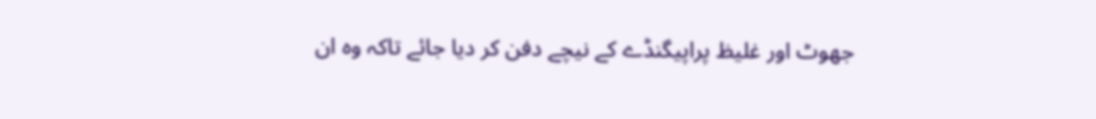جھوٹ اور غلیظ پراپیگنڈے کے نیچے دفن کر دیا جائے تاکہ وہ ان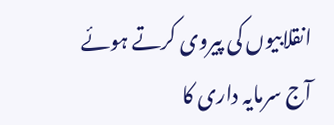انقلابیوں کی پیروی کرتے ہوئے آج سرمایہ داری کا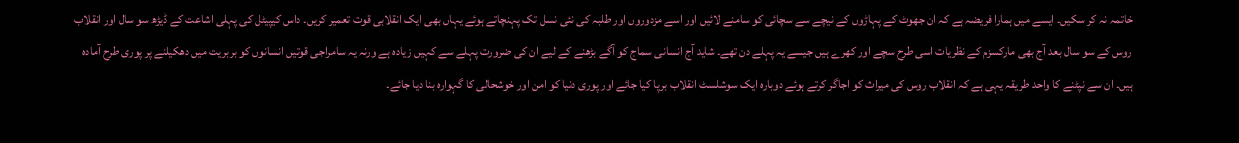خاتمہ نہ کر سکیں۔ ایسے میں ہمارا فریضہ ہے کہ ان جھوٹ کے پہاڑوں کے نیچے سے سچائی کو سامنے لائیں اور اسے مزدوروں اور طلبہ کی نئی نسل تک پہنچاتے ہوئے یہاں بھی ایک انقلابی قوت تعمیر کریں۔ داس کیپیٹل کی پہلی اشاعت کے ڈیڑھ سو سال اور انقلاب روس کے سو سال بعد آج بھی مارکسزم کے نظریات اسی طرح سچے اور کھرے ہیں جیسے یہ پہلے دن تھے۔ شاید آج انسانی سماج کو آگے بڑھنے کے لیے ان کی ضرورت پہلے سے کہیں زیادہ ہے ورنہ یہ سامراجی قوتیں انسانوں کو بربریت میں دھکیلنے پر پوری طرح آمادہ ہیں۔ ان سے نپٹنے کا واحد طریقہ یہی ہے کہ انقلاب روس کی میراث کو اجاگر کرتے ہوئے دوبارہ ایک سوشلسٹ انقلاب برپا کیا جائے اور پوری دنیا کو امن اور خوشحالی کا گہوارہ بنا دیا جائے۔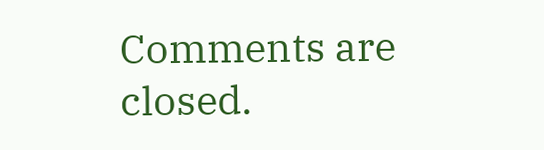Comments are closed.